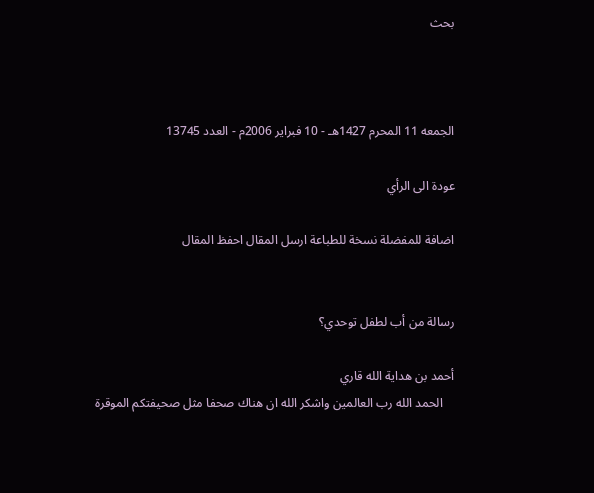بحث



الجمعه 11 المحرم 1427هـ - 10 فبراير 2006م - العدد 13745

عودة الى الرأي

اضافة للمفضلة نسخة للطباعة ارسل المقال احفظ المقال


رسالة من أب لطفل توحدي؟

أحمد بن هداية الله قاري
    الحمد الله رب العالمين واشكر الله ان هناك صحفا مثل صحيفتكم الموقرة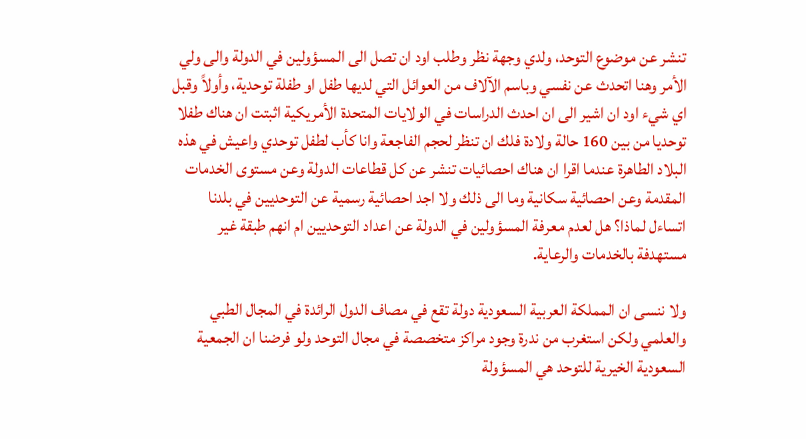تنشر عن موضوع التوحد، ولدي وجهة نظر وطلب اود ان تصل الى المسؤولين في الدولة والى ولي الأمر وهنا اتحدث عن نفسي وباسم الآلاف من العوائل التي لديها طفل او طفلة توحدية، وأولاً وقبل اي شيء اود ان اشير الى ان احدث الدراسات في الولايات المتحدة الأمريكية اثبتت ان هناك طفلا توحديا من بين 160 حالة ولادة فلك ان تنظر لحجم الفاجعة وانا كأب لطفل توحدي واعيش في هذه البلاد الطاهرة عندما اقرا ان هناك احصائيات تنشر عن كل قطاعات الدولة وعن مستوى الخدمات المقدمة وعن احصائية سكانية وما الى ذلك ولا اجد احصائية رسمية عن التوحديين في بلدنا اتساءل لماذا؟ هل لعدم معرفة المسؤولين في الدولة عن اعداد التوحديين ام انهم طبقة غير مستهدفة بالخدمات والرعاية.

ولا ننسى ان المملكة العربية السعودية دولة تقع في مصاف الدول الرائدة في المجال الطبي والعلمي ولكن استغرب من ندرة وجود مراكز متخصصة في مجال التوحد ولو فرضنا ان الجمعية السعودية الخيرية للتوحد هي المسؤولة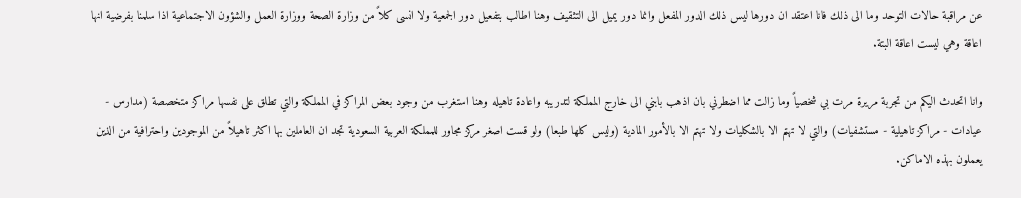عن مراقبة حالات التوحد وما الى ذلك فانا اعتقد ان دورها ليس ذلك الدور المفعل وانما دور يميل الى التثقيف وهنا اطالب بتفعيل دور الجمعية ولا انسى كلاً من وزارة الصحة ووزارة العمل والشؤون الاجتماعية اذا سلمنا بفرضية انها اعاقة وهي ليست اعاقة البتة.

وانا اتحدث اليكم من تجربة مريرة مرت بي شخصياً وما زالت مما اضطرني بان اذهب بابني الى خارج المملكة لتدريبه واعادة تاهيله وهنا استغرب من وجود بعض المراكز في المملكة والتي تطلق على نفسها مراكز متخصصة (مدارس - عيادات - مراكز تاهيلية - مستشفيات) والتي لا تهتم الا بالشكليات ولا تهتم الا بالأمور المادية (وليس كلها طبعا) ولو قست اصغر مركز مجاور للمملكة العربية السعودية تجد ان العاملين بها اكثر تاهيلاً من الموجودين واحترافية من الذين يعملون بهذه الاماكن.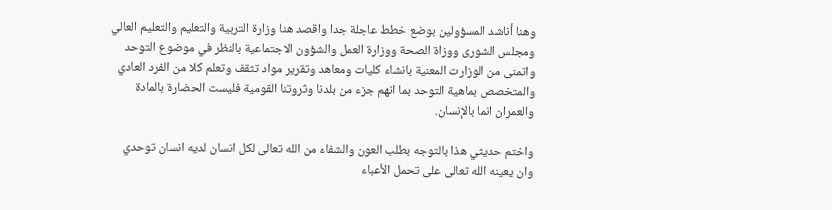وهنا أناشد المسؤولين بوضع خطط عاجلة جدا واقصد هنا وزارة التربية والتعليم والتعليم العالي ومجلس الشورى ووزاة الصحة ووزارة العمل والشؤون الاجتماعية بالنظر في موضوع التوحد واتمنى من الوزارت المعنية بانشاء كليات ومعاهد وتقرير مواد تثقف وتعلم كلا من الفرد العادي والمتخصص بماهية التوحد بما انهم جزء من بلدنا وثروتنا القومية فليست الحضارة بالمادة والعمران انما بالإنسان.

واختم حديثي هذا بالتوجه بطلب العون والشفاء من الله تعالى لكل انسان لديه انسان توحدي وان يعينه الله تعالى على تحمل الأعباء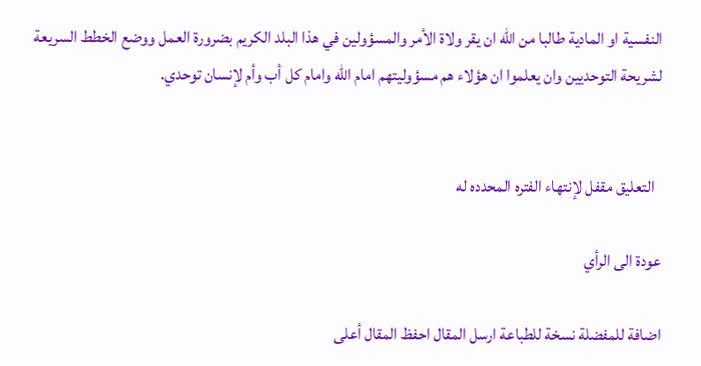النفسية او المادية طالبا من الله ان يقر ولاة الأمر والمسؤولين في هذا البلد الكريم بضرورة العمل ووضع الخطط السريعة لشريحة التوحديين وان يعلموا ان هؤلاء هم مسؤوليتهم امام الله وامام كل أب وأم لإنسان توحدي.


  التعليق مقفل لإنتهاء الفتره المحدده له

عودة الى الرأي

اضافة للمفضلة نسخة للطباعة ارسل المقال احفظ المقال أعلى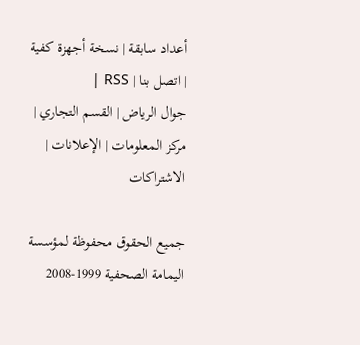أعداد سابقة | نسخة أجهزة كفية | اتصل بنا | RSS |
جوال الرياض | القسم التجاري | مركز المعلومات | الإعلانات | الاشتراكات

جميع الحقوق محفوظة لمؤسسة اليمامة الصحفية 1999-2008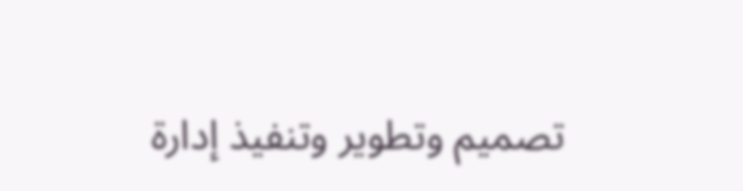تصميم وتطوير وتنفيذ إدارة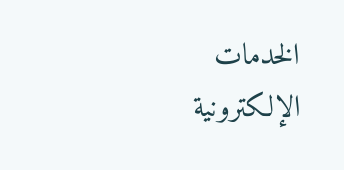الخدمات الإلكترونية